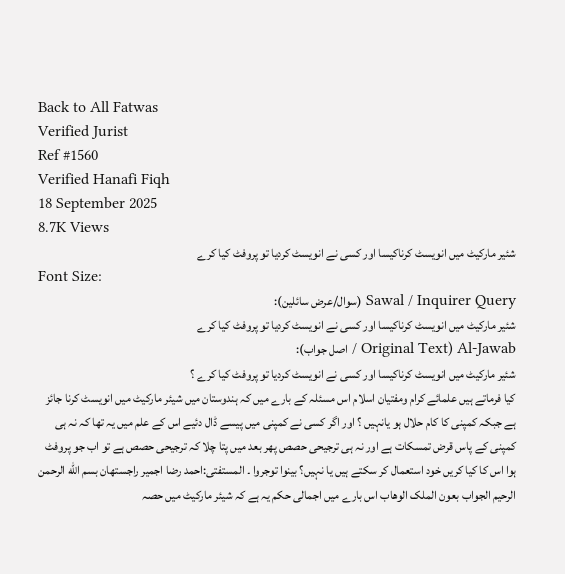Back to All Fatwas
Verified Jurist
Ref #1560
Verified Hanafi Fiqh
18 September 2025
8.7K Views
شئیر مارکیٹ میں انویسٹ کرناکیسا اور کسی نے انویسٹ کردیا تو پروفٹ کیا کرے
Font Size:
Sawal / Inquirer Query (سوال/عرض سائلین):
شئیر مارکیٹ میں انویسٹ کرناکیسا اور کسی نے انویسٹ کردیا تو پروفٹ کیا کرے
Al-Jawab (Original Text / اصل جواب):
شئیر مارکیٹ میں انویسٹ کرناکیسا اور کسی نے انویسٹ کردیا تو پروفٹ کیا کرے ؟
کیا فرماتے ہیں علمائے کرام ومفتیان اسلام اس مسئلہ کے بارے میں کہ ہندوستان میں شیئر مارکیٹ میں انویسٹ کرنا جائز ہے جبکہ کمپنی کا کام حلال ہو یانہیں ؟ اور اگر کسی نے کمپنی میں پیسے ڈال دئیے اس کے علم میں یہ تھا کہ نہ ہی کمپنی کے پاس قرض تمسکات ہے اور نہ ہی ترجیحی حصص پھر بعد میں پتا چلا کہ ترجیحی حصص ہے تو اب جو پروفٹ ہوا اس کا کیا کریں خود استعمال کر سکتے ہیں یا نہیں؟ بینوا توجروا ۔ المستفتی:احمد رضا اجمیر راجستھان بسم الله الرحمن الرحیم الجواب بعون الملک الوھاب اس بارے میں اجمالی حکم یہ ہے کہ شیئر مارکیٹ میں حصہ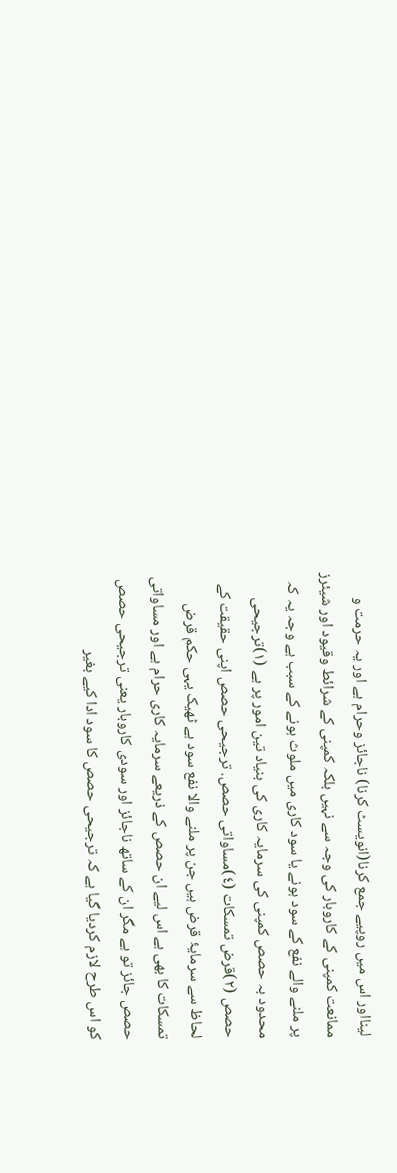لینااور اس میں روپیے جمع کرنا(انویسٹ کرنا) ناجائز وحرام ہے اور یہ حرمت و ممانعت کمپنی کے کاروبار کی وجہ سے نہیں بلکہ کمپنی کے شرائط وقیود اور شیئرز پر ملنے والے نفع کے سود ہونے یا سود کاری میں ملوث ہونے کے سبب ہے وجہ یہ کہ محدود بہ حصص کمپنی کی سرمایہ کاری کی بنیاد تین امور پر ہے (١)ترجیحی حصص (٢)قرض تمسکات (٤)مساواتی حصص. ترجیحی حصص اپنی حقیقت کے لحاظ سے سرمایۂ قرض ہیں جن پر ملنے والا نفع سود ہے ٹھیک یہی حکم قرض تمسکات کا بھی ہے اس لیے ان حصص کے ذریعے سرمایہ کاری حرام ہے اور مساواتی حصص جائز تو ہے مگر ان کے ساتھ ناجائز اور سودی کاروبار یعنی ترجیحی حصص کو اس طرح لازم کردیا گیا ہے کہ ترجیحی حصص کا سود ادا کیے بغیر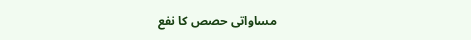مساواتی حصص کا نفع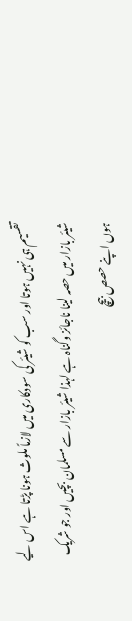تقسیم ہی نہیں ہوتا اور سب کو شیئر کی سودکاری میں لازماً ملوث ہونا پڑتا ہے اس لیے شیئر بازار میں حصہ لینا ناجائز وگناہ ہے لہذا شیئر بازار سے مسلمان بچیں اور جو شریک ہوں اپنے حصص بیچ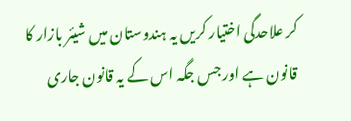کر علاحدگی اختیار کریں یہ ہندوستان میں شیئر بازار کا قانون ہے اور جس جگہ اس کے یہ قانون جاری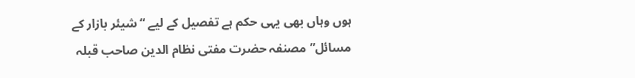ہوں وہاں بھی یہی حکم ہے تفصیل کے لیے “شیئر بازار کے مسائل” مصنفہ حضرت مفتی نظام الدین صاحب قبلہ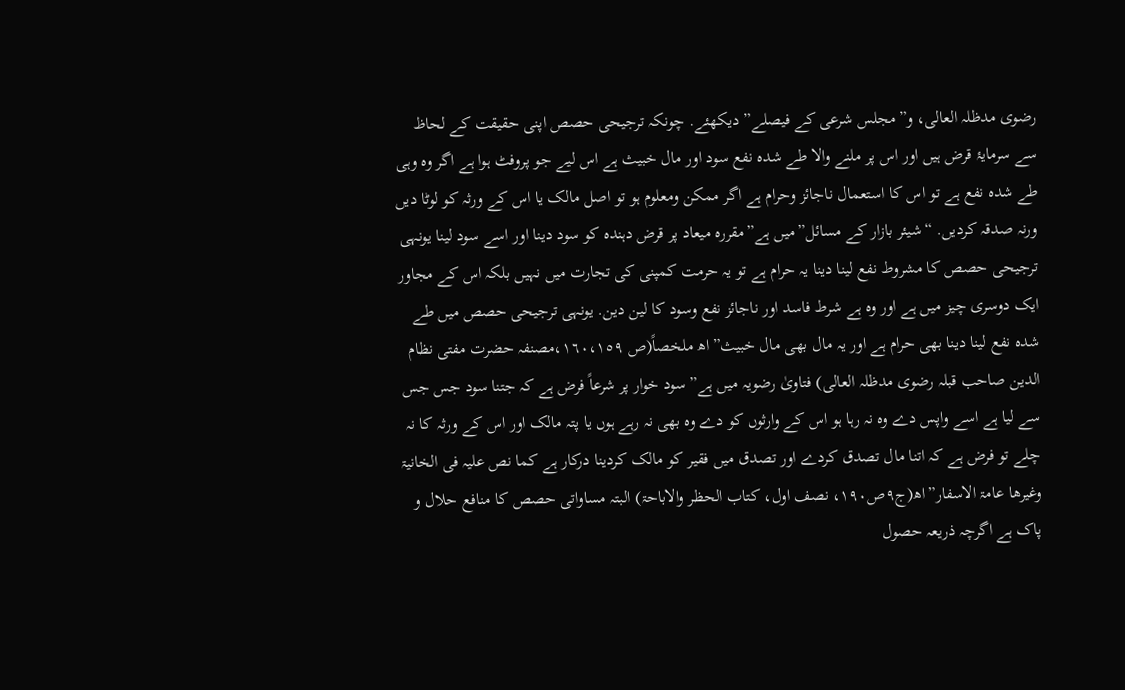رضوی مدظلہ العالی، و”مجلس شرعی کے فیصلے” دیکھئے. چونکہ ترجیحی حصص اپنی حقیقت کے لحاظ سے سرمایۂ قرض ہیں اور اس پر ملنے والا طے شدہ نفع سود اور مال خبیث ہے اس لیے جو پروفٹ ہوا ہے اگر وہ وہی طے شدہ نفع ہے تو اس کا استعمال ناجائز وحرام ہے اگر ممکن ومعلوم ہو تو اصل مالک یا اس کے ورثہ کو لوٹا دیں ورنہ صدقہ کردیں. “شیئر بازار کے مسائل”میں ہے”مقررہ میعاد پر قرض دہندہ کو سود دینا اور اسے سود لینا یونہی ترجیحی حصص کا مشروط نفع لینا دینا یہ حرام ہے تو یہ حرمت کمپنی کی تجارت میں نہیں بلکہ اس کے مجاور ایک دوسری چیز میں ہے اور وہ ہے شرط فاسد اور ناجائز نفع وسود کا لین دین. یونہی ترجیحی حصص میں طے شدہ نفع لینا دینا بھی حرام ہے اور یہ مال بھی مال خبیث”اھ ملخصاً(ص ١٦٠،١٥٩،مصنفہ حضرت مفتی نظام الدین صاحب قبلہ رضوی مدظلہ العالی) فتاویٰ رضویہ میں ہے” سود خوار پر شرعاً فرض ہے کہ جتنا سود جس جس سے لیا ہے اسے واپس دے وہ نہ رہا ہو اس کے وارثوں کو دے وہ بھی نہ رہے ہوں یا پتہ مالک اور اس کے ورثہ کا نہ چلے تو فرض ہے کہ اتنا مال تصدق کردے اور تصدق میں فقیر کو مالک کردینا درکار ہے کما نص علیہ فی الخانیۃ وغیرھا عامۃ الاسفار”اھ(ج٩ص١٩٠، نصف اول، کتاب الحظر والاباحۃ) البتہ مساواتی حصص کا منافع حلال و پاک ہے اگرچہ ذریعہ حصول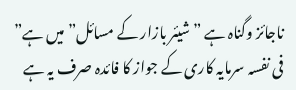ناجائز وگناہ ہے ” شیئر بازار کے مسائل” میں ہے” فی نفسہ سرمایہ کاری کے جواز کا فائدہ صرف یہ ہے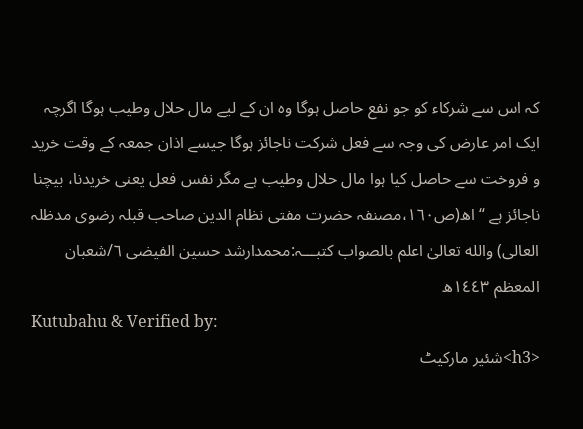کہ اس سے شرکاء کو جو نفع حاصل ہوگا وہ ان کے لیے مال حلال وطیب ہوگا اگرچہ ایک امر عارض کی وجہ سے فعل شرکت ناجائز ہوگا جیسے اذان جمعہ کے وقت خرید و فروخت سے حاصل کیا ہوا مال حلال وطیب ہے مگر نفس فعل یعنی خریدنا، بیچنا ناجائز ہے “اھ(ص١٦٠،مصنفہ حضرت مفتی نظام الدین صاحب قبلہ رضوی مدظلہ العالی) والله تعالیٰ اعلم بالصواب کتبـــہ:محمدارشد حسین الفیضی ٦/شعبان المعظم ١٤٤٣ھ
Kutubahu & Verified by:
<h3>شئیر مارکیٹ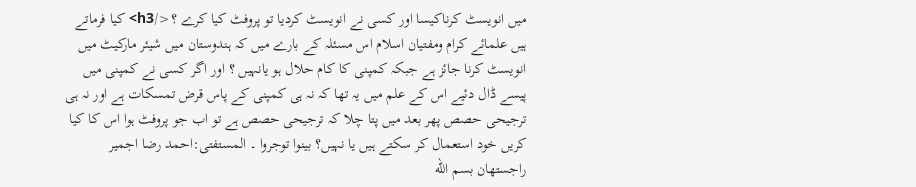میں انویسٹ کرناکیسا اور کسی نے انویسٹ کردیا تو پروفٹ کیا کرے ؟</h3> کیا فرماتے ہیں علمائے کرام ومفتیان اسلام اس مسئلہ کے بارے میں کہ ہندوستان میں شیئر مارکیٹ میں انویسٹ کرنا جائز ہے جبکہ کمپنی کا کام حلال ہو یانہیں ؟ اور اگر کسی نے کمپنی میں پیسے ڈال دئیے اس کے علم میں یہ تھا کہ نہ ہی کمپنی کے پاس قرض تمسکات ہے اور نہ ہی ترجیحی حصص پھر بعد میں پتا چلا کہ ترجیحی حصص ہے تو اب جو پروفٹ ہوا اس کا کیا کریں خود استعمال کر سکتے ہیں یا نہیں؟ بینوا توجروا ۔ المستفتی:احمد رضا اجمیر راجستھان بسم الله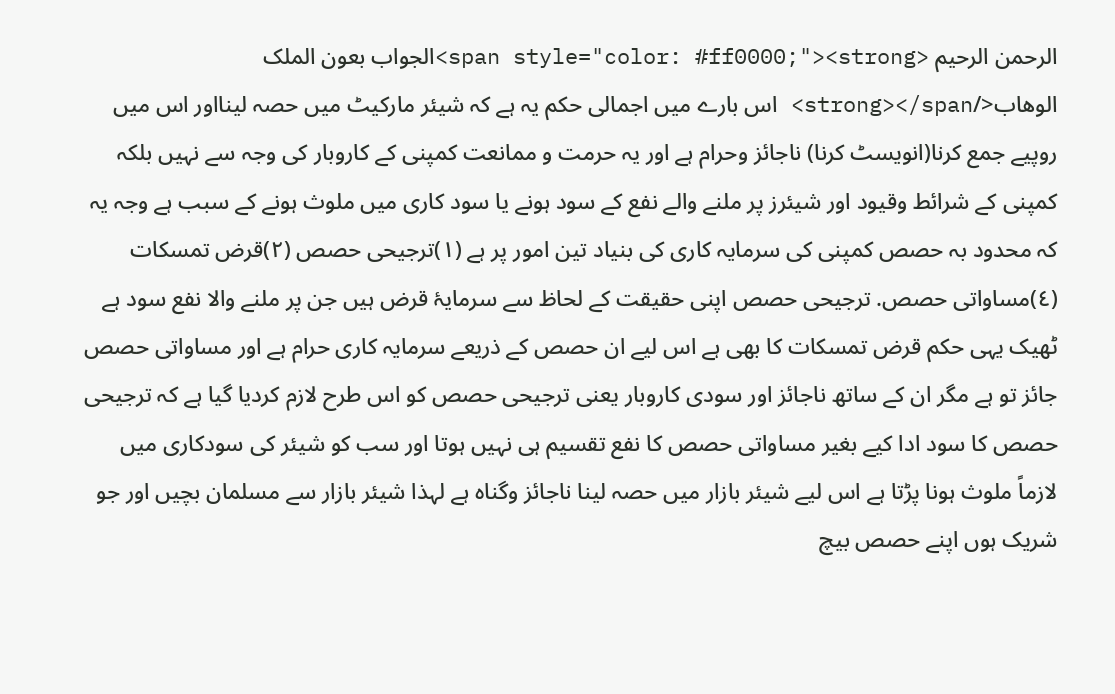الرحمن الرحیم <span style="color: #ff0000;"><strong>الجواب بعون الملک الوھاب</strong></span> اس بارے میں اجمالی حکم یہ ہے کہ شیئر مارکیٹ میں حصہ لینااور اس میں روپیے جمع کرنا(انویسٹ کرنا) ناجائز وحرام ہے اور یہ حرمت و ممانعت کمپنی کے کاروبار کی وجہ سے نہیں بلکہ کمپنی کے شرائط وقیود اور شیئرز پر ملنے والے نفع کے سود ہونے یا سود کاری میں ملوث ہونے کے سبب ہے وجہ یہ کہ محدود بہ حصص کمپنی کی سرمایہ کاری کی بنیاد تین امور پر ہے (١)ترجیحی حصص (٢)قرض تمسکات (٤)مساواتی حصص. ترجیحی حصص اپنی حقیقت کے لحاظ سے سرمایۂ قرض ہیں جن پر ملنے والا نفع سود ہے ٹھیک یہی حکم قرض تمسکات کا بھی ہے اس لیے ان حصص کے ذریعے سرمایہ کاری حرام ہے اور مساواتی حصص جائز تو ہے مگر ان کے ساتھ ناجائز اور سودی کاروبار یعنی ترجیحی حصص کو اس طرح لازم کردیا گیا ہے کہ ترجیحی حصص کا سود ادا کیے بغیر مساواتی حصص کا نفع تقسیم ہی نہیں ہوتا اور سب کو شیئر کی سودکاری میں لازماً ملوث ہونا پڑتا ہے اس لیے شیئر بازار میں حصہ لینا ناجائز وگناہ ہے لہذا شیئر بازار سے مسلمان بچیں اور جو شریک ہوں اپنے حصص بیچ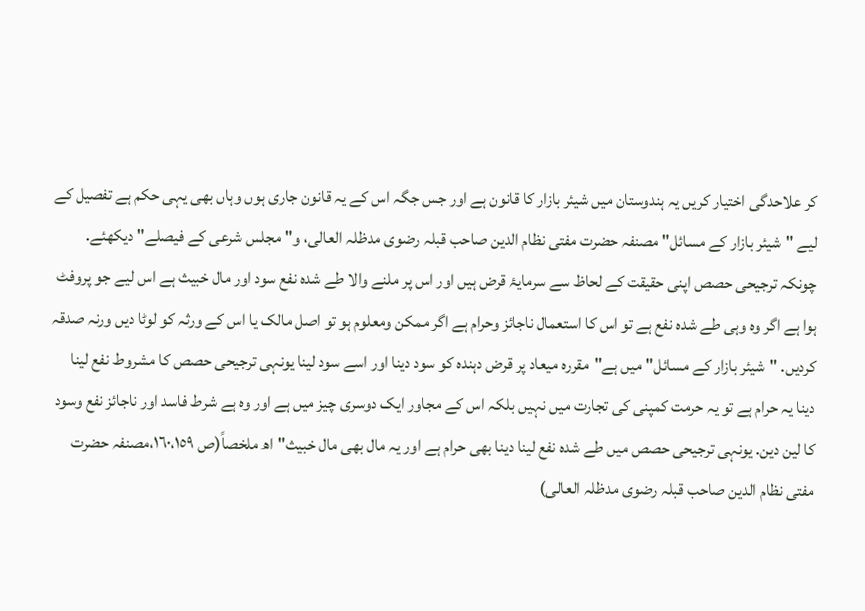کر علاحدگی اختیار کریں یہ ہندوستان میں شیئر بازار کا قانون ہے اور جس جگہ اس کے یہ قانون جاری ہوں وہاں بھی یہی حکم ہے تفصیل کے لیے "شیئر بازار کے مسائل" مصنفہ حضرت مفتی نظام الدین صاحب قبلہ رضوی مدظلہ العالی، و"مجلس شرعی کے فیصلے" دیکھئے. چونکہ ترجیحی حصص اپنی حقیقت کے لحاظ سے سرمایۂ قرض ہیں اور اس پر ملنے والا طے شدہ نفع سود اور مال خبیث ہے اس لیے جو پروفٹ ہوا ہے اگر وہ وہی طے شدہ نفع ہے تو اس کا استعمال ناجائز وحرام ہے اگر ممکن ومعلوم ہو تو اصل مالک یا اس کے ورثہ کو لوٹا دیں ورنہ صدقہ کردیں. "شیئر بازار کے مسائل"میں ہے"مقررہ میعاد پر قرض دہندہ کو سود دینا اور اسے سود لینا یونہی ترجیحی حصص کا مشروط نفع لینا دینا یہ حرام ہے تو یہ حرمت کمپنی کی تجارت میں نہیں بلکہ اس کے مجاور ایک دوسری چیز میں ہے اور وہ ہے شرط فاسد اور ناجائز نفع وسود کا لین دین. یونہی ترجیحی حصص میں طے شدہ نفع لینا دینا بھی حرام ہے اور یہ مال بھی مال خبیث"اھ ملخصاً(ص ١٦٠،١٥٩،مصنفہ حضرت مفتی نظام الدین صاحب قبلہ رضوی مدظلہ العالی)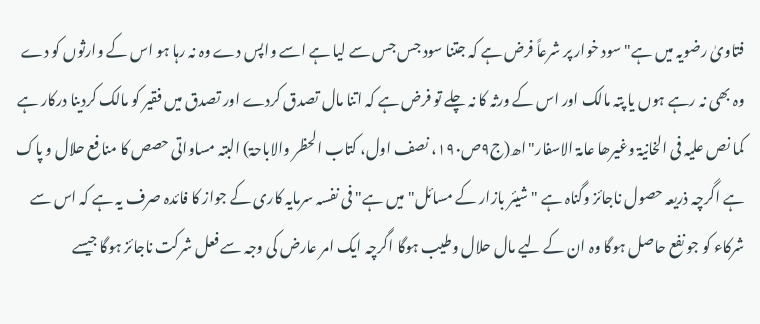فتاویٰ رضویہ میں ہے" سود خوار پر شرعاً فرض ہے کہ جتنا سود جس جس سے لیا ہے اسے واپس دے وہ نہ رہا ہو اس کے وارثوں کو دے وہ بھی نہ رہے ہوں یا پتہ مالک اور اس کے ورثہ کا نہ چلے تو فرض ہے کہ اتنا مال تصدق کردے اور تصدق میں فقیر کو مالک کردینا درکار ہے کما نص علیہ فی الخانیۃ وغیرھا عامۃ الاسفار"اھ(ج٩ص١٩٠، نصف اول، کتاب الحظر والاباحۃ) البتہ مساواتی حصص کا منافع حلال و پاک ہے اگرچہ ذریعہ حصول ناجائز وگناہ ہے " شیئر بازار کے مسائل" میں ہے" فی نفسہ سرمایہ کاری کے جواز کا فائدہ صرف یہ ہے کہ اس سے شرکاء کو جو نفع حاصل ہوگا وہ ان کے لیے مال حلال وطیب ہوگا اگرچہ ایک امر عارض کی وجہ سے فعل شرکت ناجائز ہوگا جیسے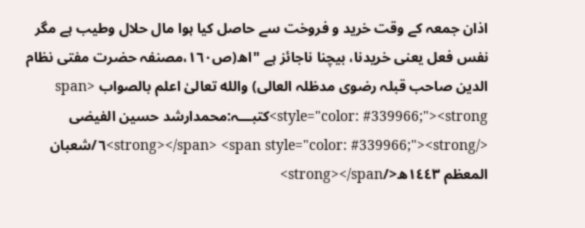اذان جمعہ کے وقت خرید و فروخت سے حاصل کیا ہوا مال حلال وطیب ہے مگر نفس فعل یعنی خریدنا، بیچنا ناجائز ہے "اھ(ص١٦٠،مصنفہ حضرت مفتی نظام الدین صاحب قبلہ رضوی مدظلہ العالی) والله تعالیٰ اعلم بالصواب <span style="color: #339966;"><strong>کتبـــہ:محمدارشد حسین الفیضی </strong></span> <span style="color: #339966;"><strong>٦/شعبان المعظم ١٤٤٣ھ</strong></span>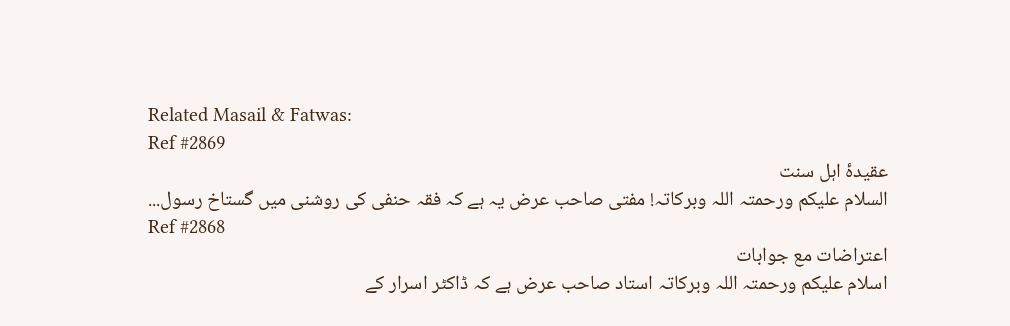Related Masail & Fatwas:
Ref #2869
عقیدۂ اہل سنت
السلام علیکم ورحمتہ اللہ وبرکاتہ! مفتی صاحب عرض یہ ہے کہ فقہ حنفی کی روشنی میں گستاخ رسول...
Ref #2868
اعتراضات مع جوابات
اسلام علیکم ورحمتہ اللہ وبرکاتہ استاد صاحب عرض ہے کہ ڈاکٹر اسرار کے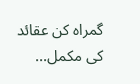گمراہ کن عقائد کی مکمل...